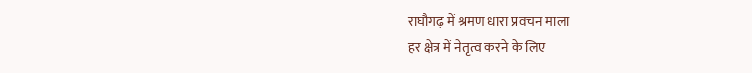राघौगढ़ में श्रमण धारा प्रवचन माला
हर क्षेत्र में नेतृत्व करने के लिए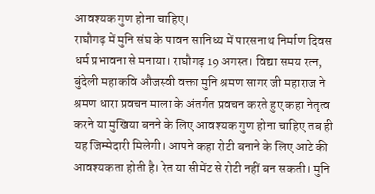आवश्यक गुण होना चाहिए।
राघौगढ़ में मुनि संघ के पावन सानिध्य में पारसनाथ निर्माण दिवस धर्म प्रभावना से मनाया। राघौगढ़ 19 अगस्त। विद्या समय रत्न, बुंदेली महाकवि औजस्वी वक्ता मुनि श्रमण सागर जी महाराज ने श्रमण धारा प्रवचन माला के अंतर्गत प्रवचन करते हुए कहा नेतृत्व करने या मुखिया बनने के लिए आवश्यक गुण होना चाहिए तब ही यह जिम्मेदारी मिलेगी। आपने कहा रोटी बनाने के लिए आटे की आवश्यकता होती है। रेत या सीमेंट से रोटी नहीं बन सकती। मुनि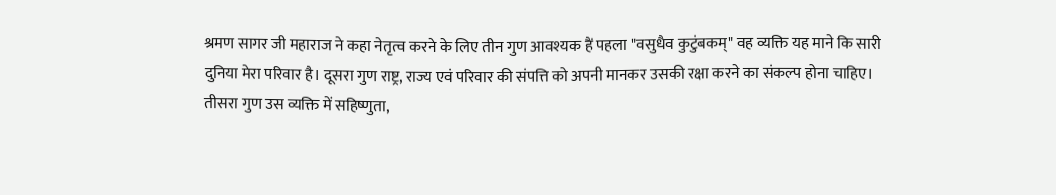श्रमण सागर जी महाराज ने कहा नेतृत्व करने के लिए तीन गुण आवश्यक हैं पहला "वसुधैव कुटुंबकम्" वह व्यक्ति यह माने कि सारी दुनिया मेरा परिवार है। दूसरा गुण राष्ट्र, राज्य एवं परिवार की संपत्ति को अपनी मानकर उसकी रक्षा करने का संकल्प होना चाहिए। तीसरा गुण उस व्यक्ति में सहिष्णुता,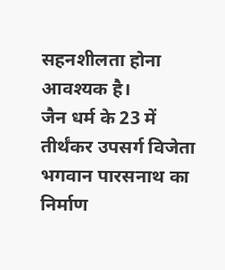सहनशीलता होना आवश्यक है।
जैन धर्म के 23 में तीर्थंकर उपसर्ग विजेता भगवान पारसनाथ का निर्माण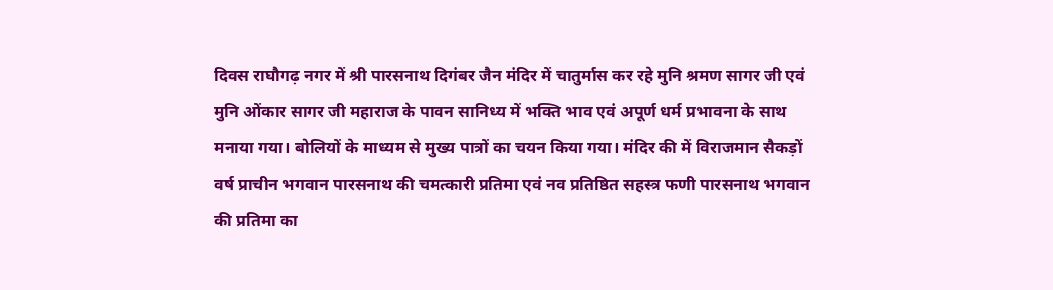दिवस राघौगढ़ नगर में श्री पारसनाथ दिगंबर जैन मंदिर में चातुर्मास कर रहे मुनि श्रमण सागर जी एवं मुनि ओंकार सागर जी महाराज के पावन सानिध्य में भक्ति भाव एवं अपूर्ण धर्म प्रभावना के साथ मनाया गया। बोलियों के माध्यम से मुख्य पात्रों का चयन किया गया। मंदिर की में विराजमान सैकड़ों वर्ष प्राचीन भगवान पारसनाथ की चमत्कारी प्रतिमा एवं नव प्रतिष्ठित सहस्त्र फणी पारसनाथ भगवान की प्रतिमा का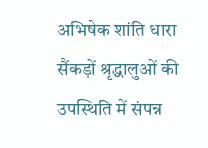अभिषेक शांति धारा सैंकड़ों श्रृद्धालुओं की उपस्थिति में संपन्न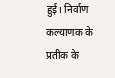हुई। निर्वाण कल्याणक के प्रतीक के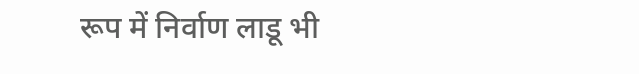रूप में निर्वाण लाडू भी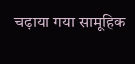चढ़ाया गया सामूहिक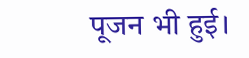पूजन भी हुई।